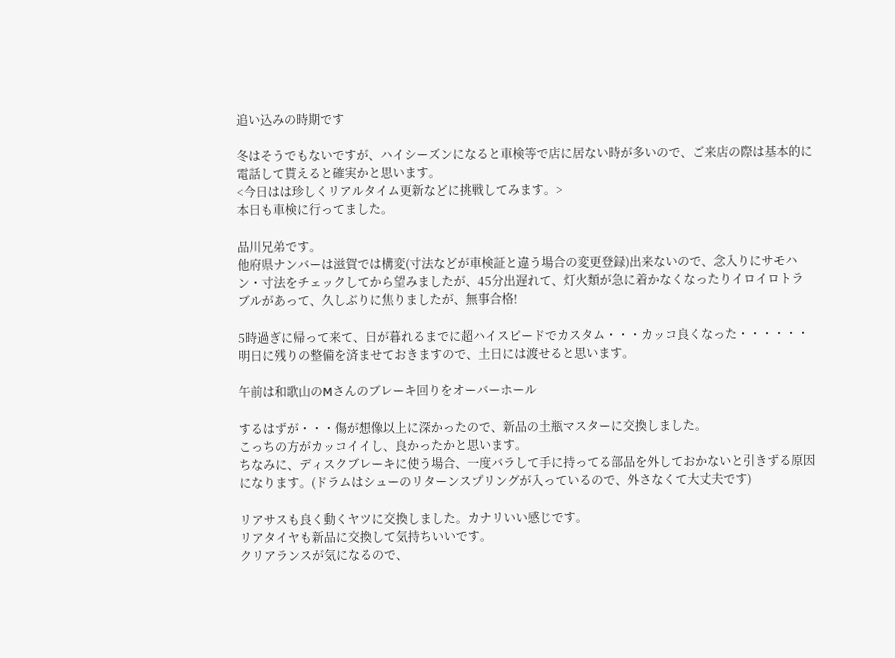追い込みの時期です

冬はそうでもないですが、ハイシーズンになると車検等で店に居ない時が多いので、ご来店の際は基本的に電話して貰えると確実かと思います。
<今日はは珍しくリアルタイム更新などに挑戦してみます。>
本日も車検に行ってました。

品川兄弟です。
他府県ナンバーは滋賀では構変(寸法などが車検証と違う場合の変更登録)出来ないので、念入りにサモハン・寸法をチェックしてから望みましたが、45分出遅れて、灯火類が急に着かなくなったりイロイロトラブルがあって、久しぶりに焦りましたが、無事合格!

5時過ぎに帰って来て、日が暮れるまでに超ハイスピードでカスタム・・・カッコ良くなった・・・・・・
明日に残りの整備を済ませておきますので、土日には渡せると思います。

午前は和歌山のMさんのブレーキ回りをオーバーホール

するはずが・・・傷が想像以上に深かったので、新品の土瓶マスターに交換しました。
こっちの方がカッコイイし、良かったかと思います。
ちなみに、ディスクブレーキに使う場合、一度バラして手に持ってる部品を外しておかないと引きずる原因になります。(ドラムはシューのリターンスプリングが入っているので、外さなくて大丈夫です)

リアサスも良く動くヤツに交換しました。カナリいい感じです。
リアタイヤも新品に交換して気持ちいいです。
クリアランスが気になるので、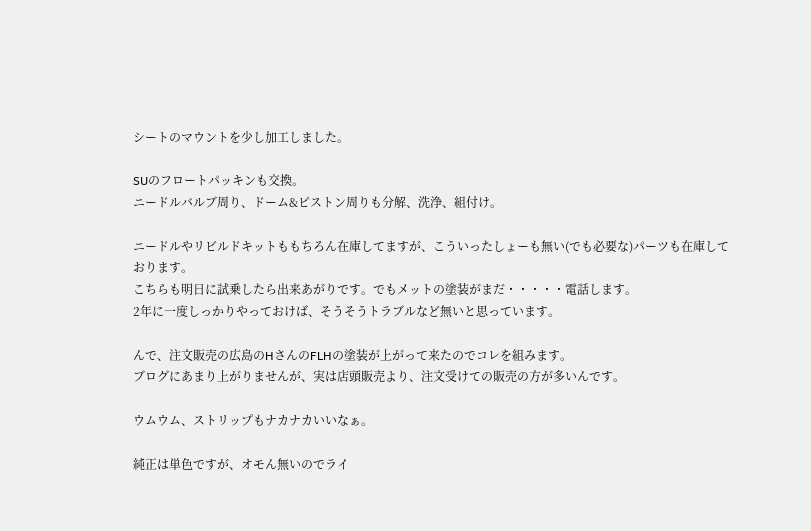シートのマウントを少し加工しました。

SUのフロートパッキンも交換。
ニードルバルブ周り、ドーム&ピストン周りも分解、洗浄、組付け。

ニードルやリビルドキットももちろん在庫してますが、こういったしょーも無い(でも必要な)パーツも在庫しております。
こちらも明日に試乗したら出来あがりです。でもメットの塗装がまだ・・・・・電話します。
2年に一度しっかりやっておけば、そうそうトラブルなど無いと思っています。

んで、注文販売の広島のHさんのFLHの塗装が上がって来たのでコレを組みます。
ブログにあまり上がりませんが、実は店頭販売より、注文受けての販売の方が多いんです。

ウムウム、ストリップもナカナカいいなぁ。

純正は単色ですが、オモん無いのでライ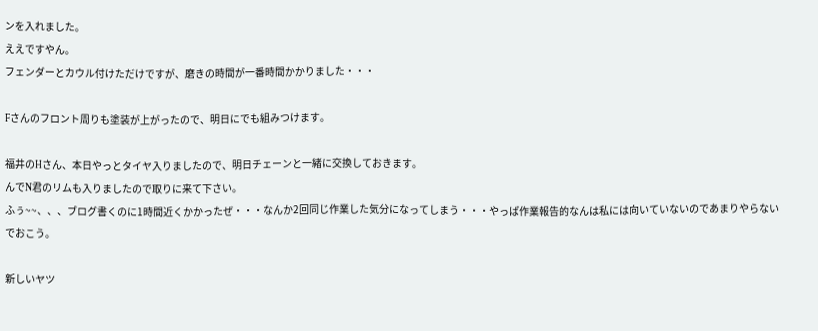ンを入れました。
ええですやん。
フェンダーとカウル付けただけですが、磨きの時間が一番時間かかりました・・・

Fさんのフロント周りも塗装が上がったので、明日にでも組みつけます。

福井のHさん、本日やっとタイヤ入りましたので、明日チェーンと一緒に交換しておきます。
んでN君のリムも入りましたので取りに来て下さい。
ふぅ~~、、、ブログ書くのに1時間近くかかったぜ・・・なんか2回同じ作業した気分になってしまう・・・やっぱ作業報告的なんは私には向いていないのであまりやらないでおこう。

新しいヤツ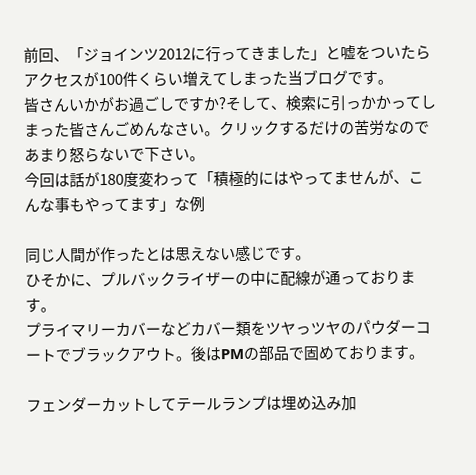前回、「ジョインツ2012に行ってきました」と嘘をついたらアクセスが100件くらい増えてしまった当ブログです。
皆さんいかがお過ごしですか?そして、検索に引っかかってしまった皆さんごめんなさい。クリックするだけの苦労なのであまり怒らないで下さい。
今回は話が180度変わって「積極的にはやってませんが、こんな事もやってます」な例

同じ人間が作ったとは思えない感じです。
ひそかに、プルバックライザーの中に配線が通っております。
プライマリーカバーなどカバー類をツヤっツヤのパウダーコートでブラックアウト。後はPMの部品で固めております。

フェンダーカットしてテールランプは埋め込み加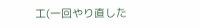工(一回やり直した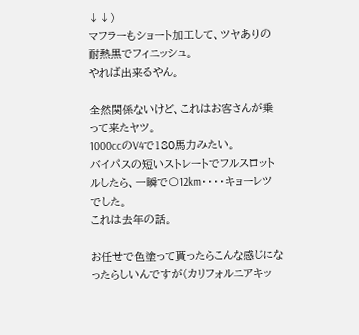↓↓)
マフラーもショート加工して、ツヤありの耐熱黒でフィニッシュ。
やれば出来るやん。

全然関係ないけど、これはお客さんが乗って来たヤツ。
1000ccのV4で180馬力みたい。
バイパスの短いストレートでフルスロットルしたら、一瞬で〇12km・・・・キョーレツでした。
これは去年の話。

お任せで色塗って貰ったらこんな感じになったらしいんですが(カリフォルニアキッ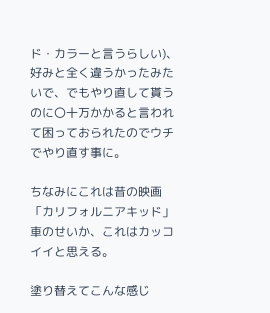ド・カラーと言うらしい)、好みと全く違うかったみたいで、でもやり直して貰うのに〇十万かかると言われて困っておられたのでウチでやり直す事に。

ちなみにこれは昔の映画「カリフォルニアキッド」
車のせいか、これはカッコイイと思える。

塗り替えてこんな感じ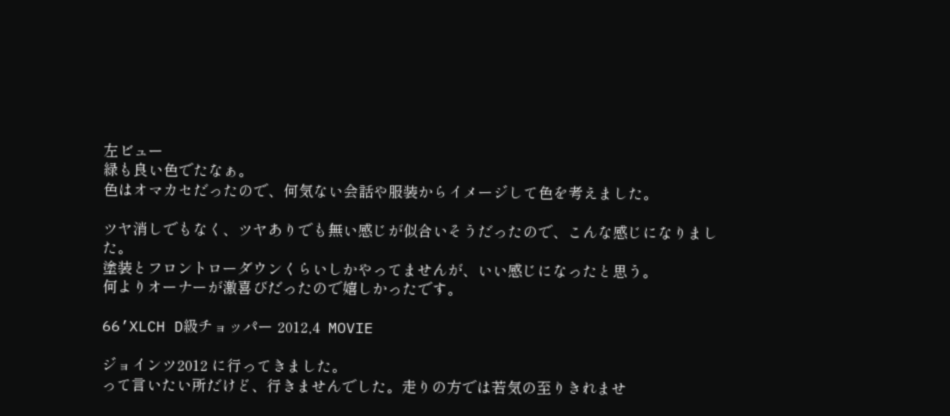左ビュー
緑も良い色でたなぁ。
色はオマカセだったので、何気ない会話や服装からイメージして色を考えました。

ツヤ消しでもなく、ツヤありでも無い感じが似合いそうだったので、こんな感じになりました。
塗装とフロントローダウンくらいしかやってませんが、いい感じになったと思う。
何よりオーナーが激喜びだったので嬉しかったです。

66’XLCH D級チョッパー 2012,4  MOVIE

ジョインツ2012 に行ってきました。
って言いたい所だけど、行きませんでした。走りの方では若気の至りきれませ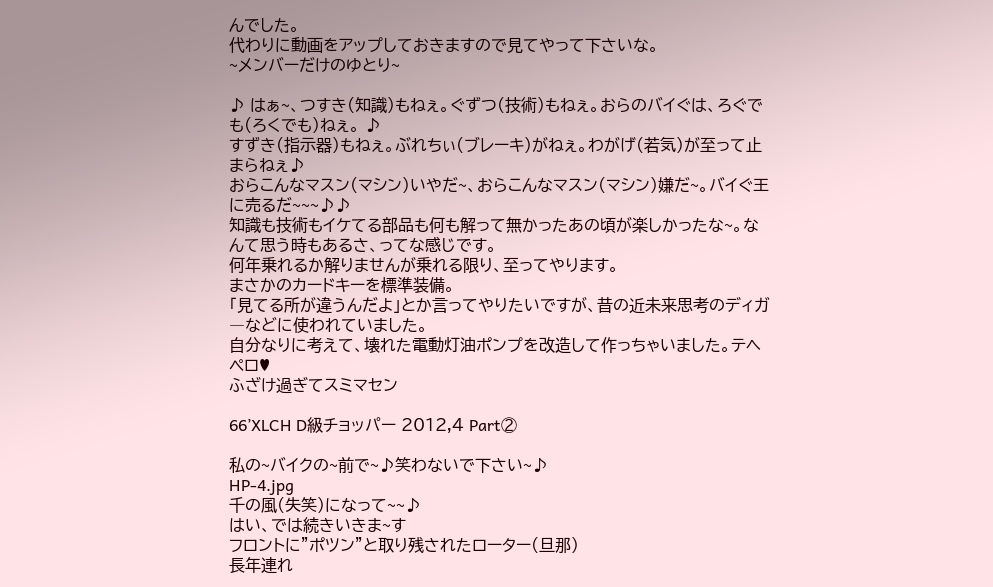んでした。
代わりに動画をアップしておきますので見てやって下さいな。
~メンバーだけのゆとり~

♪ はぁ~、つすき(知識)もねぇ。ぐずつ(技術)もねぇ。おらのバイぐは、ろぐでも(ろくでも)ねぇ。 ♪
すずき(指示器)もねぇ。ぶれちぃ(ブレーキ)がねぇ。わがげ(若気)が至って止まらねぇ♪
おらこんなマスン(マシン)いやだ~、おらこんなマスン(マシン)嫌だ~。バイぐ王に売るだ~~~♪♪
知識も技術もイケてる部品も何も解って無かったあの頃が楽しかったな~。なんて思う時もあるさ、ってな感じです。
何年乗れるか解りませんが乗れる限り、至ってやります。
まさかのカードキーを標準装備。
「見てる所が違うんだよ」とか言ってやりたいですが、昔の近未来思考のディガ―などに使われていました。
自分なりに考えて、壊れた電動灯油ポンプを改造して作っちゃいました。テヘペロ♥
ふざけ過ぎてスミマセン

66’XLCH D級チョッパー 2012,4 Part②

私の~バイクの~前で~♪笑わないで下さい~♪
HP-4.jpg
千の風(失笑)になって~~♪
はい、では続きいきま~す
フロントに”ポツン”と取り残されたローター(旦那)
長年連れ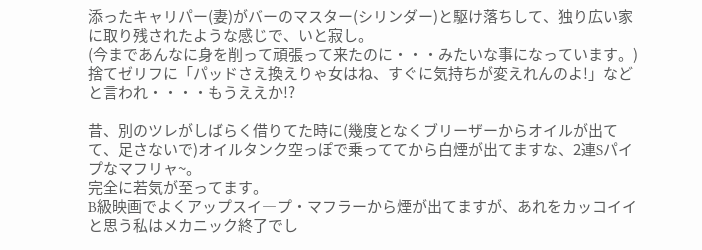添ったキャリパー(妻)がバーのマスター(シリンダー)と駆け落ちして、独り広い家に取り残されたような感じで、いと寂し。
(今まであんなに身を削って頑張って来たのに・・・みたいな事になっています。)
捨てゼリフに「パッドさえ換えりゃ女はね、すぐに気持ちが変えれんのよ!」などと言われ・・・・もうええか!?

昔、別のツレがしばらく借りてた時に(幾度となくブリーザーからオイルが出てて、足さないで)オイルタンク空っぽで乗っててから白煙が出てますな、2連Sパイプなマフリャ~。
完全に若気が至ってます。
B級映画でよくアップスイ―プ・マフラーから煙が出てますが、あれをカッコイイと思う私はメカニック終了でし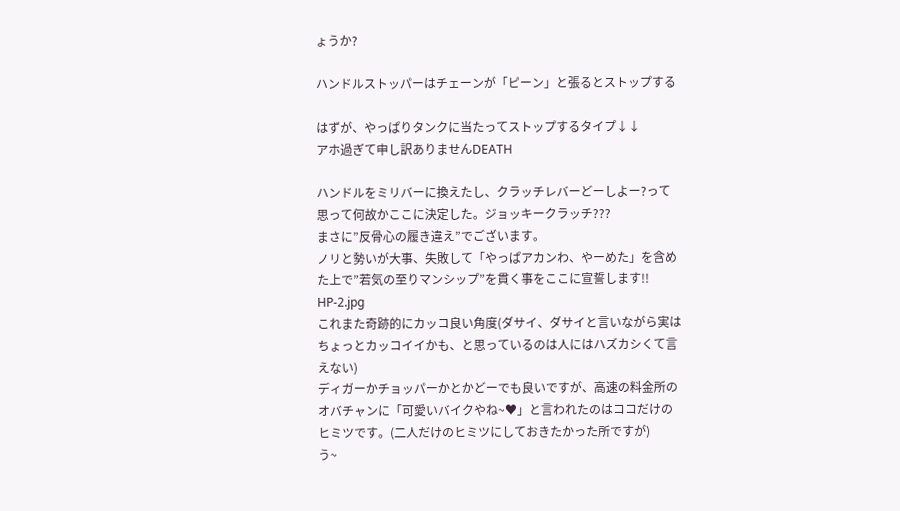ょうか?

ハンドルストッパーはチェーンが「ピーン」と張るとストップする

はずが、やっぱりタンクに当たってストップするタイプ↓↓
アホ過ぎて申し訳ありませんDEATH

ハンドルをミリバーに換えたし、クラッチレバーどーしよー?って思って何故かここに決定した。ジョッキークラッチ???
まさに”反骨心の履き違え”でございます。
ノリと勢いが大事、失敗して「やっぱアカンわ、やーめた」を含めた上で”若気の至りマンシップ”を貫く事をここに宣誓します!!
HP-2.jpg
これまた奇跡的にカッコ良い角度(ダサイ、ダサイと言いながら実はちょっとカッコイイかも、と思っているのは人にはハズカシくて言えない)
ディガーかチョッパーかとかどーでも良いですが、高速の料金所のオバチャンに「可愛いバイクやね~♥」と言われたのはココだけのヒミツです。(二人だけのヒミツにしておきたかった所ですが)
う~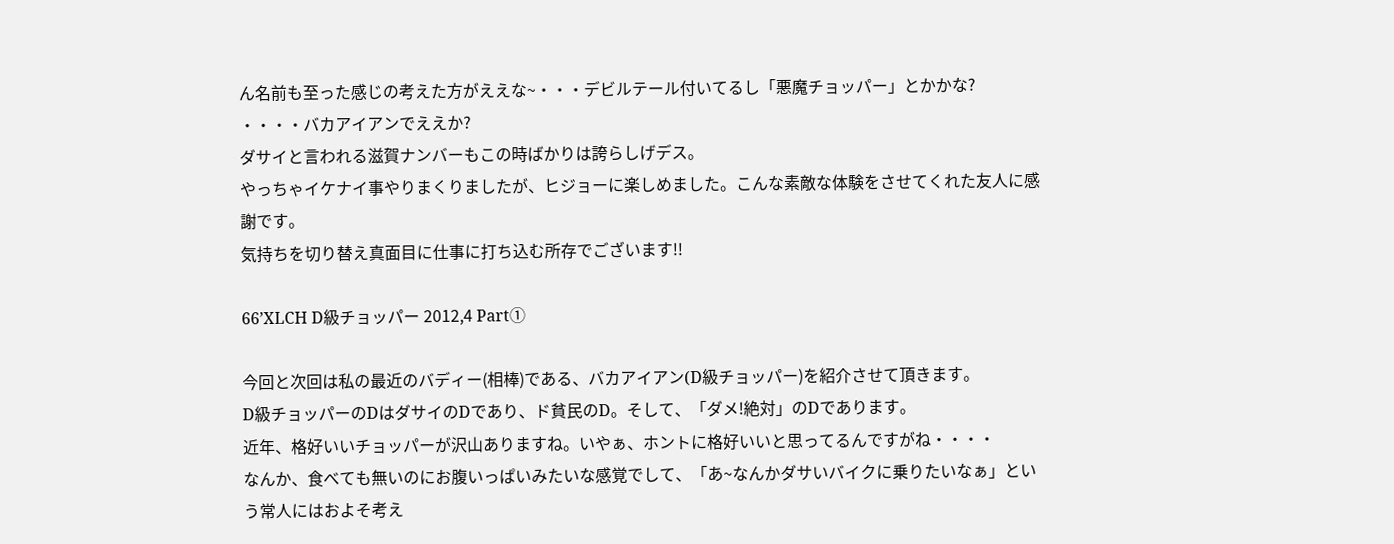ん名前も至った感じの考えた方がええな~・・・デビルテール付いてるし「悪魔チョッパー」とかかな?
・・・・バカアイアンでええか?
ダサイと言われる滋賀ナンバーもこの時ばかりは誇らしげデス。
やっちゃイケナイ事やりまくりましたが、ヒジョーに楽しめました。こんな素敵な体験をさせてくれた友人に感謝です。
気持ちを切り替え真面目に仕事に打ち込む所存でございます!!

66’XLCH D級チョッパー 2012,4 Part①

今回と次回は私の最近のバディー(相棒)である、バカアイアン(D級チョッパー)を紹介させて頂きます。
D級チョッパーのDはダサイのDであり、ド貧民のD。そして、「ダメ!絶対」のDであります。
近年、格好いいチョッパーが沢山ありますね。いやぁ、ホントに格好いいと思ってるんですがね・・・・
なんか、食べても無いのにお腹いっぱいみたいな感覚でして、「あ~なんかダサいバイクに乗りたいなぁ」という常人にはおよそ考え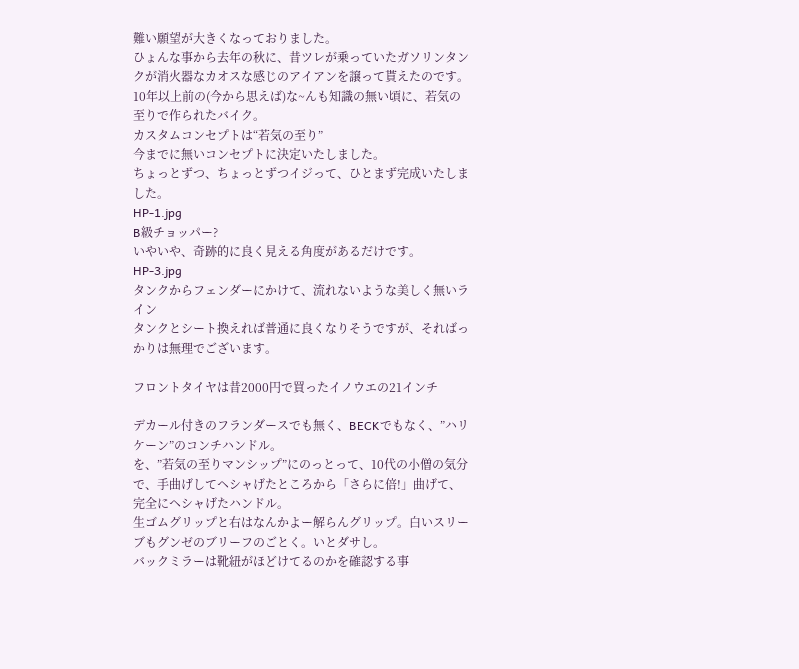難い願望が大きくなっておりました。
ひょんな事から去年の秋に、昔ツレが乗っていたガソリンタンクが消火器なカオスな感じのアイアンを譲って貰えたのです。
10年以上前の(今から思えば)な~んも知識の無い頃に、若気の至りで作られたバイク。
カスタムコンセプトは“若気の至り”
今までに無いコンセプトに決定いたしました。
ちょっとずつ、ちょっとずつイジって、ひとまず完成いたしました。
HP-1.jpg
B級チョッパー?
いやいや、奇跡的に良く見える角度があるだけです。
HP-3.jpg
タンクからフェンダーにかけて、流れないような美しく無いライン
タンクとシート換えれば普通に良くなりそうですが、そればっかりは無理でございます。

フロントタイヤは昔2000円で買ったイノウエの21インチ

デカール付きのフランダースでも無く、BECKでもなく、”ハリケーン”のコンチハンドル。
を、”若気の至りマンシップ”にのっとって、10代の小僧の気分で、手曲げしてヘシャげたところから「さらに倍!」曲げて、完全にヘシャげたハンドル。
生ゴムグリップと右はなんかよー解らんグリップ。白いスリーブもグンゼのブリーフのごとく。いとダサし。
バックミラーは靴紐がほどけてるのかを確認する事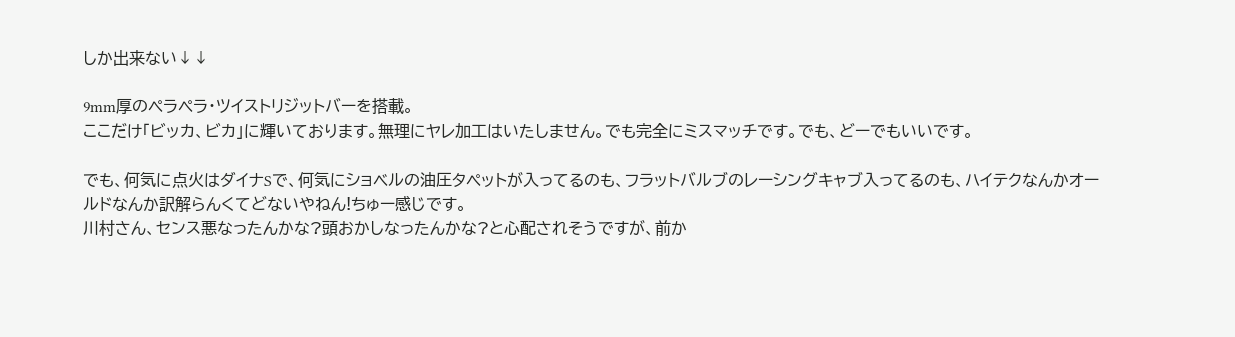しか出来ない↓↓

9mm厚のペラペラ・ツイストリジットバーを搭載。
ここだけ「ビッカ、ビカ」に輝いております。無理にヤレ加工はいたしません。でも完全にミスマッチです。でも、どーでもいいです。

でも、何気に点火はダイナSで、何気にショベルの油圧タペットが入ってるのも、フラットバルブのレーシングキャブ入ってるのも、ハイテクなんかオールドなんか訳解らんくてどないやねん!ちゅー感じです。
川村さん、センス悪なったんかな?頭おかしなったんかな?と心配されそうですが、前か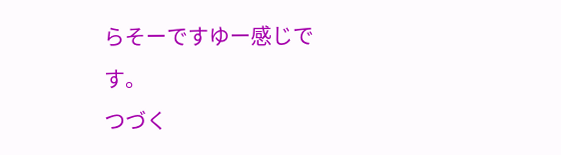らそーですゆー感じです。
つづく